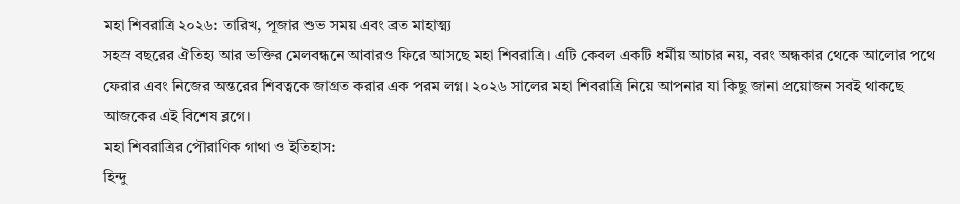মহা শিবরাত্রি ২০২৬: তারিখ, পূজার শুভ সময় এবং ব্রত মাহাত্ম্য
সহস্র বছরের ঐতিহ্য আর ভক্তির মেলবন্ধনে আবারও ফিরে আসছে মহা শিবরাত্রি। এটি কেবল একটি ধর্মীয় আচার নয়, বরং অন্ধকার থেকে আলোর পথে ফেরার এবং নিজের অন্তরের শিবত্বকে জাগ্রত করার এক পরম লগ্ন। ২০২৬ সালের মহা শিবরাত্রি নিয়ে আপনার যা কিছু জানা প্রয়োজন সবই থাকছে আজকের এই বিশেষ ব্লগে।
মহা শিবরাত্রির পৌরাণিক গাথা ও ইতিহাস:
হিন্দু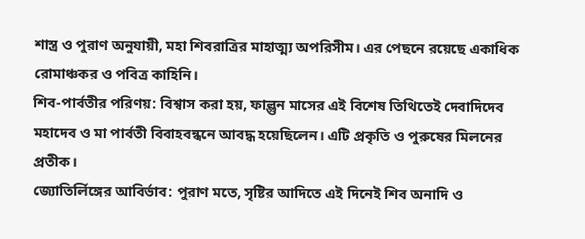শাস্ত্র ও পুরাণ অনুযায়ী, মহা শিবরাত্রির মাহাত্ম্য অপরিসীম। এর পেছনে রয়েছে একাধিক রোমাঞ্চকর ও পবিত্র কাহিনি।
শিব-পার্বতীর পরিণয়: বিশ্বাস করা হয়, ফাল্গুন মাসের এই বিশেষ তিথিতেই দেবাদিদেব মহাদেব ও মা পার্বতী বিবাহবন্ধনে আবদ্ধ হয়েছিলেন। এটি প্রকৃতি ও পুরুষের মিলনের প্রতীক।
জ্যোতির্লিঙ্গের আবির্ভাব: পুরাণ মতে, সৃষ্টির আদিতে এই দিনেই শিব অনাদি ও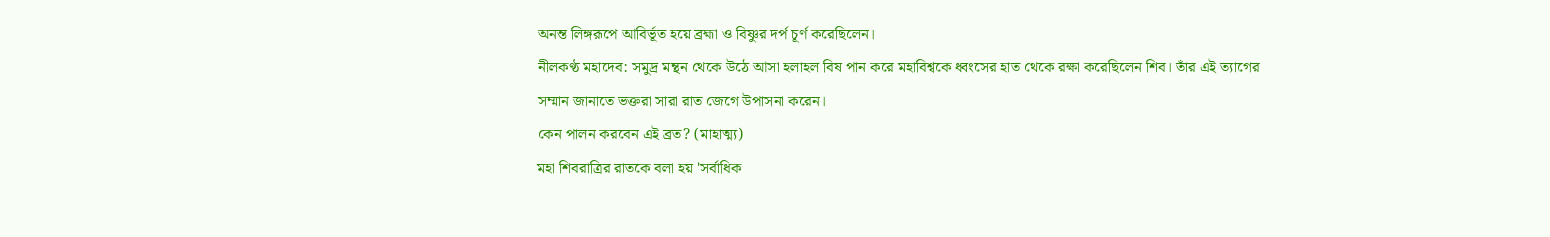অনন্ত লিঙ্গরূপে আবির্ভূত হয়ে ব্রহ্মা ও বিষ্ণুর দর্প চূর্ণ করেছিলেন।
নীলকণ্ঠ মহাদেব: সমুদ্র মন্থন থেকে উঠে আসা হলাহল বিষ পান করে মহাবিশ্বকে ধ্বংসের হাত থেকে রক্ষা করেছিলেন শিব। তাঁর এই ত্যাগের সম্মান জানাতে ভক্তরা সারা রাত জেগে উপাসনা করেন।
কেন পালন করবেন এই ব্রত? (মাহাত্ম্য)
মহা শিবরাত্রির রাতকে বলা হয় 'সর্বাধিক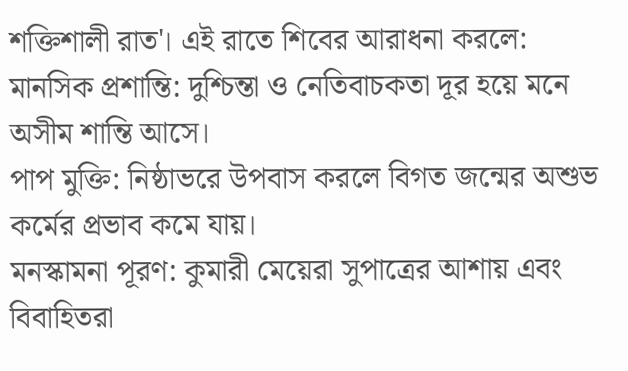শক্তিশালী রাত'। এই রাতে শিবের আরাধনা করলে:
মানসিক প্রশান্তি: দুশ্চিন্তা ও নেতিবাচকতা দূর হয়ে মনে অসীম শান্তি আসে।
পাপ মুক্তি: নিষ্ঠাভরে উপবাস করলে বিগত জন্মের অশুভ কর্মের প্রভাব কমে যায়।
মনস্কামনা পূরণ: কুমারী মেয়েরা সুপাত্রের আশায় এবং বিবাহিতরা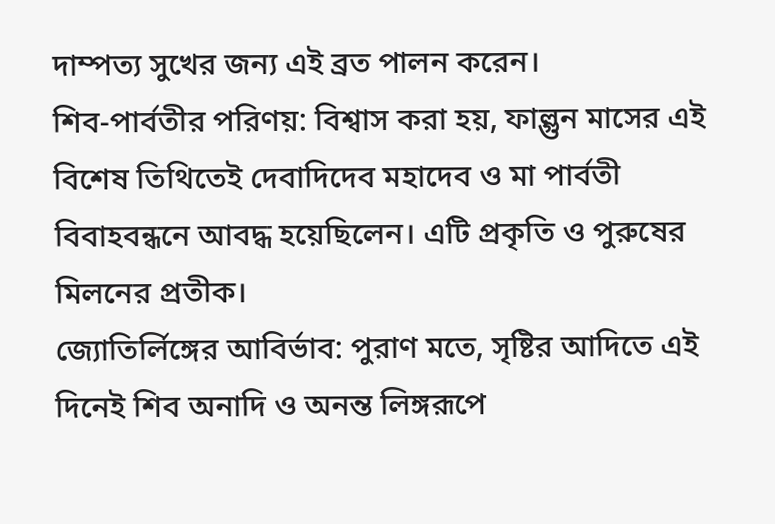দাম্পত্য সুখের জন্য এই ব্রত পালন করেন।
শিব-পার্বতীর পরিণয়: বিশ্বাস করা হয়, ফাল্গুন মাসের এই বিশেষ তিথিতেই দেবাদিদেব মহাদেব ও মা পার্বতী বিবাহবন্ধনে আবদ্ধ হয়েছিলেন। এটি প্রকৃতি ও পুরুষের মিলনের প্রতীক।
জ্যোতির্লিঙ্গের আবির্ভাব: পুরাণ মতে, সৃষ্টির আদিতে এই দিনেই শিব অনাদি ও অনন্ত লিঙ্গরূপে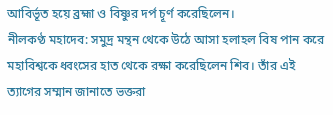আবির্ভূত হয়ে ব্রহ্মা ও বিষ্ণুর দর্প চূর্ণ করেছিলেন।
নীলকণ্ঠ মহাদেব: সমুদ্র মন্থন থেকে উঠে আসা হলাহল বিষ পান করে মহাবিশ্বকে ধ্বংসের হাত থেকে রক্ষা করেছিলেন শিব। তাঁর এই ত্যাগের সম্মান জানাতে ভক্তরা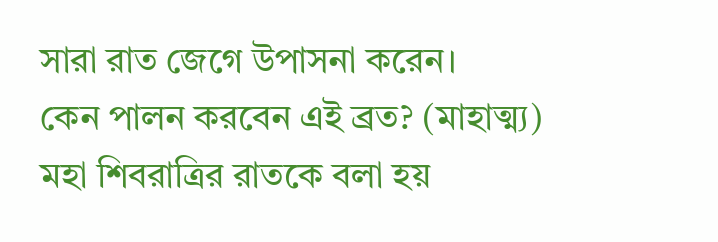সারা রাত জেগে উপাসনা করেন।
কেন পালন করবেন এই ব্রত? (মাহাত্ম্য)
মহা শিবরাত্রির রাতকে বলা হয়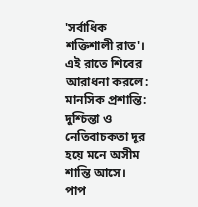'সর্বাধিক শক্তিশালী রাত'। এই রাতে শিবের আরাধনা করলে:
মানসিক প্রশান্তি: দুশ্চিন্তা ও নেতিবাচকতা দূর হয়ে মনে অসীম শান্তি আসে।
পাপ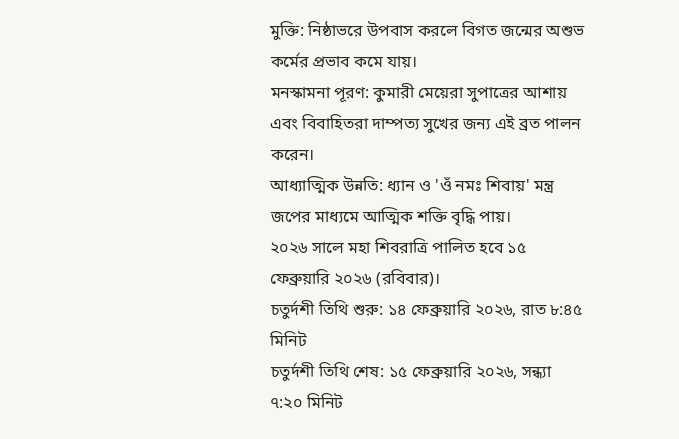মুক্তি: নিষ্ঠাভরে উপবাস করলে বিগত জন্মের অশুভ কর্মের প্রভাব কমে যায়।
মনস্কামনা পূরণ: কুমারী মেয়েরা সুপাত্রের আশায় এবং বিবাহিতরা দাম্পত্য সুখের জন্য এই ব্রত পালন করেন।
আধ্যাত্মিক উন্নতি: ধ্যান ও 'ওঁ নমঃ শিবায়' মন্ত্র জপের মাধ্যমে আত্মিক শক্তি বৃদ্ধি পায়।
২০২৬ সালে মহা শিবরাত্রি পালিত হবে ১৫ ফেব্রুয়ারি ২০২৬ (রবিবার)।
চতুর্দশী তিথি শুরু: ১৪ ফেব্রুয়ারি ২০২৬, রাত ৮:৪৫ মিনিট
চতুর্দশী তিথি শেষ: ১৫ ফেব্রুয়ারি ২০২৬, সন্ধ্যা ৭:২০ মিনিট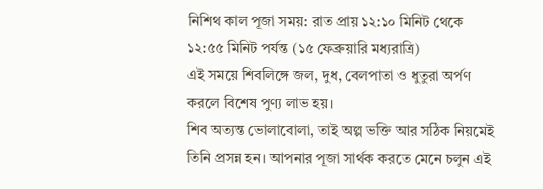নিশিথ কাল পূজা সময়: রাত প্রায় ১২:১০ মিনিট থেকে ১২:৫৫ মিনিট পর্যন্ত (১৫ ফেব্রুয়ারি মধ্যরাত্রি)
এই সময়ে শিবলিঙ্গে জল, দুধ, বেলপাতা ও ধুতুরা অর্পণ করলে বিশেষ পুণ্য লাভ হয়।
শিব অত্যন্ত ভোলাবোলা, তাই অল্প ভক্তি আর সঠিক নিয়মেই তিনি প্রসন্ন হন। আপনার পূজা সার্থক করতে মেনে চলুন এই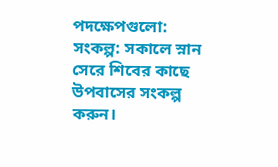পদক্ষেপগুলো:
সংকল্প: সকালে স্নান সেরে শিবের কাছে উপবাসের সংকল্প করুন।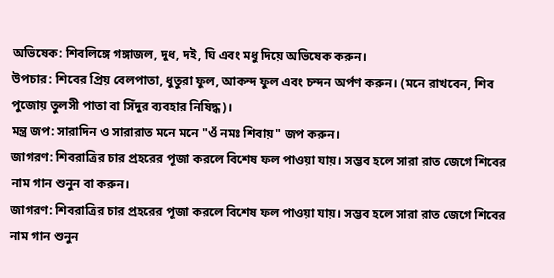অভিষেক: শিবলিঙ্গে গঙ্গাজল, দুধ, দই, ঘি এবং মধু দিয়ে অভিষেক করুন।
উপচার: শিবের প্রিয় বেলপাতা, ধুতুরা ফুল, আকন্দ ফুল এবং চন্দন অর্পণ করুন। (মনে রাখবেন, শিব পুজোয় তুলসী পাতা বা সিঁদুর ব্যবহার নিষিদ্ধ)।
মন্ত্র জপ: সারাদিন ও সারারাত মনে মনে "ওঁ নমঃ শিবায়" জপ করুন।
জাগরণ: শিবরাত্রির চার প্রহরের পূজা করলে বিশেষ ফল পাওয়া যায়। সম্ভব হলে সারা রাত জেগে শিবের নাম গান শুনুন বা করুন।
জাগরণ: শিবরাত্রির চার প্রহরের পূজা করলে বিশেষ ফল পাওয়া যায়। সম্ভব হলে সারা রাত জেগে শিবের নাম গান শুনুন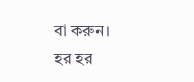বা করুন।
হর হর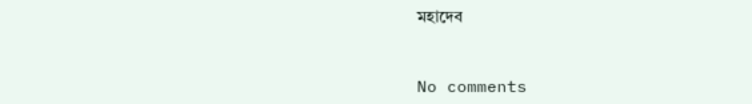মহাদেব



No comments